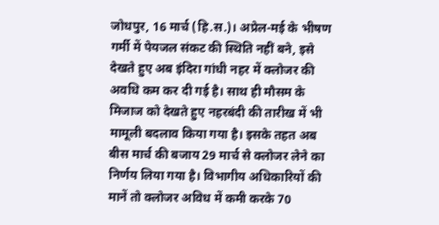जोधपुर, 16 मार्च (हि.स.)। अप्रेल-मई के भीषण गर्मी में पेयजल संकट की स्थिति नहीं बने, इसे देखते हुए अब इंदिरा गांधी नहर में क्लोजर की अवधि कम कर दी गई है। साथ ही मौसम के मिजाज को देखते हुए नहरबंदी की तारीख में भी मामूली बदलाव किया गया है। इसके तहत अब बीस मार्च की बजाय 29 मार्च से क्लोजर लेने का निर्णय लिया गया है। विभागीय अधिकारियों की मानें तो क्लोजर अविध में कमी करके 70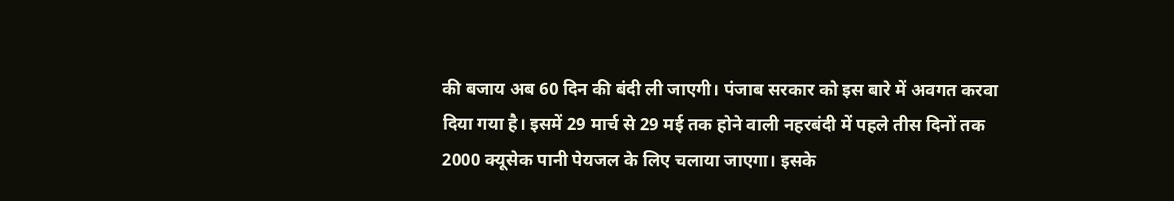की बजाय अब 60 दिन की बंदी ली जाएगी। पंजाब सरकार को इस बारे में अवगत करवा दिया गया है। इसमें 29 मार्च से 29 मई तक होने वाली नहरबंदी में पहले तीस दिनों तक 2000 क्यूसेक पानी पेयजल के लिए चलाया जाएगा। इसके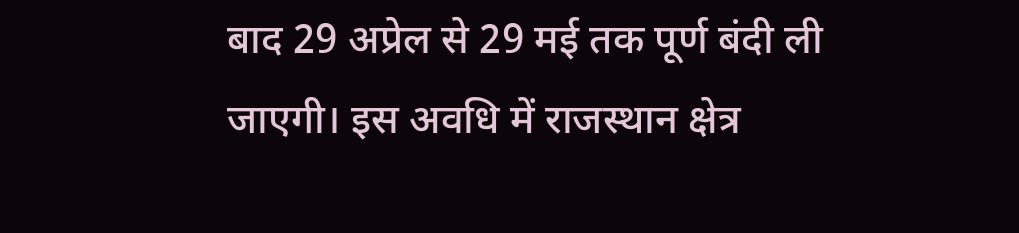बाद 29 अप्रेल से 29 मई तक पूर्ण बंदी ली जाएगी। इस अवधि में राजस्थान क्षेत्र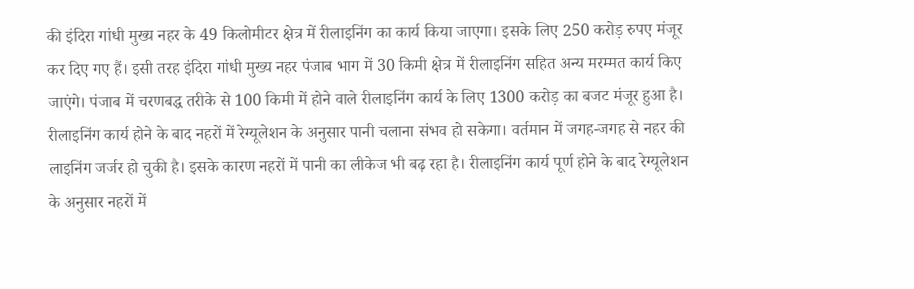की इंदिरा गांधी मुख्य नहर के 49 किलोमीटर क्षेत्र में रीलाइनिंग का कार्य किया जाएगा। इसके लिए 250 करोड़ रुपए मंजूर कर दिए गए हैं। इसी तरह इंदिरा गांधी मुख्य नहर पंजाब भाग में 30 किमी क्षेत्र में रीलाइनिंग सहित अन्य मरम्मत कार्य किए जाएंगे। पंजाब में चरणबद्ध तरीके से 100 किमी में होने वाले रीलाइनिंग कार्य के लिए 1300 करोड़ का बजट मंजूर हुआ है। रीलाइनिंग कार्य होने के बाद नहरों में रेग्यूलेशन के अनुसार पानी चलाना संभव हो सकेगा। वर्तमान में जगह-जगह से नहर की लाइनिंग जर्जर हो चुकी है। इसके कारण नहरों में पानी का लीकेज भी बढ़ रहा है। रीलाइनिंग कार्य पूर्ण होने के बाद रेग्यूलेशन के अनुसार नहरों में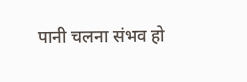पानी चलना संभव हो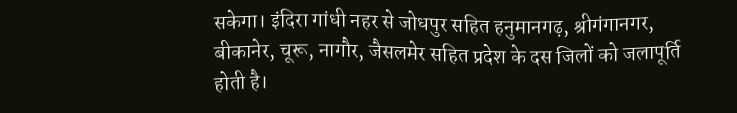सकेगा। इंदिरा गांधी नहर से जोधपुर सहित हनुमानगढ़, श्रीगंगानगर, बीकानेर, चूरू, नागौर, जैसलमेर सहित प्रदेश के दस जिलों को जलापूर्ति होती है।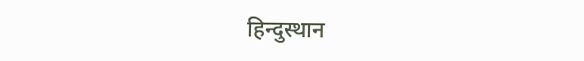हिन्दुस्थान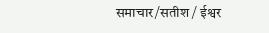समाचार/सतीश / ईश्वर